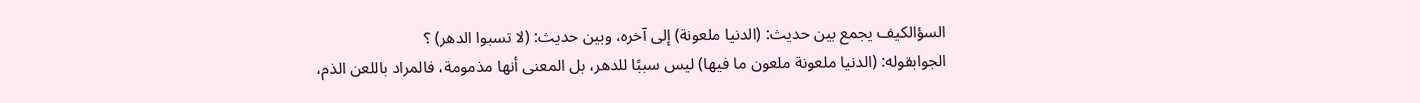السؤالكيف يجمع بين حديث: (الدنيا ملعونة) إلى آخره، وبين حديث: (لا تسبوا الدهر) ؟
الجوابقوله: (الدنيا ملعونة ملعون ما فيها) ليس سببًا للدهر، بل المعنى أنها مذمومة، فالمراد باللعن الذم،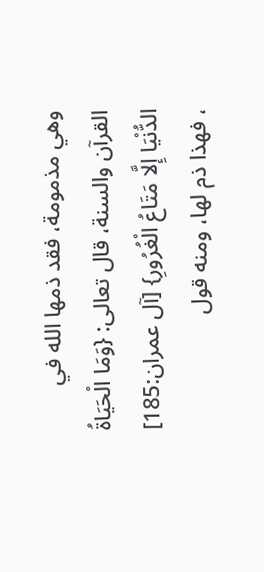وهي مذمومة، فقد ذمها الله في القرآن والسنة، قال تعالى: {وَمَا الْحَيَاةُ الدُّنْيَا إِلَّا مَتَاعُ الْغُرُورِ} [آل عمران:185] ، فهذا ذم لها، ومنه قول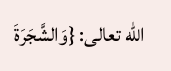الله تعالى: {وَالشَّجَرَةَ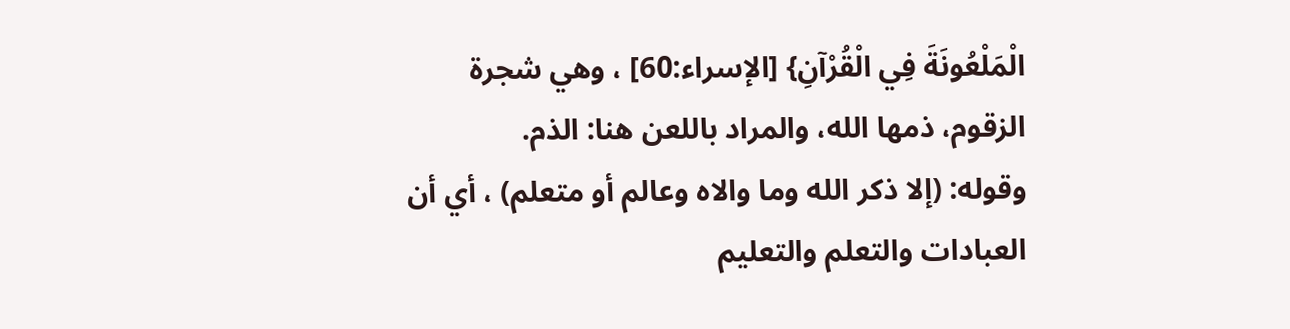الْمَلْعُونَةَ فِي الْقُرْآنِ} [الإسراء:60] ، وهي شجرة الزقوم، ذمها الله، والمراد باللعن هنا: الذم.
وقوله: (إلا ذكر الله وما والاه وعالم أو متعلم) ، أي أن العبادات والتعلم والتعليم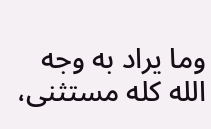وما يراد به وجه الله كله مستثنى،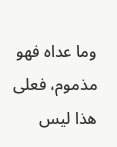وما عداه فهو مذموم، فعلى هذا ليس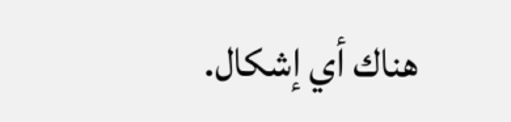هناك أي إشكال.